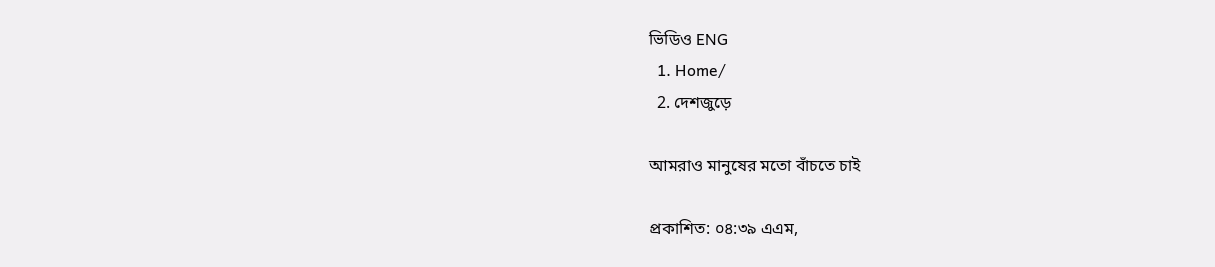ভিডিও ENG
  1. Home/
  2. দেশজুড়ে

আমরাও মানুষের মতো বাঁচতে চাই

প্রকাশিত: ০৪:৩৯ এএম,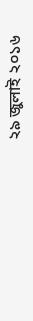২৯ জুলাই ২০১৬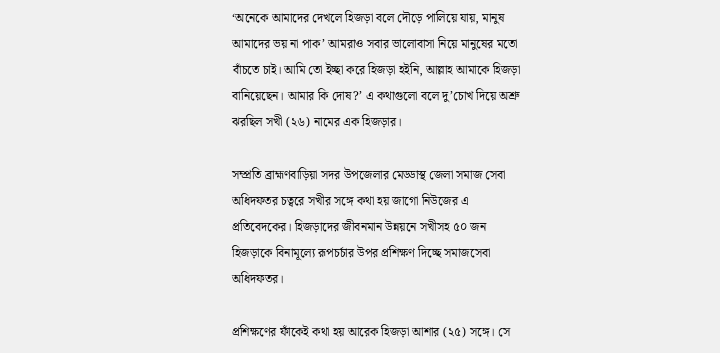‘অনেকে আমাদের দেখলে হিজড়া বলে দৌড়ে পালিয়ে যায়, মানুষ আমাদের ভয় না পাক’ আমরাও সবার ভালোবাসা নিয়ে মানুষের মতো বাঁচতে চাই। আমি তো ইচ্ছা করে হিজড়া হইনি, আল্লাহ আমাকে হিজড়া বানিয়েছেন। আমার কি দোষ?’ এ কথাগুলো বলে দু’চোখ দিয়ে অশ্রু ঝরছিল সখী (২৬) নামের এক হিজড়ার।

সম্প্রতি ব্রাহ্মণবাড়িয়া সদর উপজেলার মেড্ডাস্থ জেলা সমাজ সেবা অধিদফতর চত্বরে সখীর সঙ্গে কথা হয় জাগো নিউজের এ প্রতিবেদকের। হিজড়াদের জীবনমান উন্নয়নে সখীসহ ৫০ জন হিজড়াকে বিনামূল্যে রূপচর্চার উপর প্রশিক্ষণ দিচ্ছে সমাজসেবা অধিদফতর।

প্রশিক্ষণের ফাঁকেই কথা হয় আরেক হিজড়া আশার (২৫) সঙ্গে। সে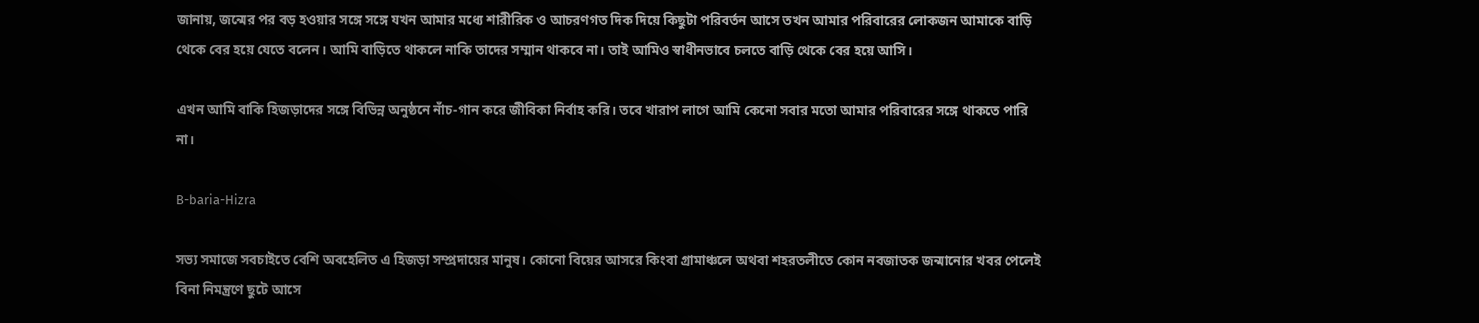জানায়, জন্মের পর বড় হওয়ার সঙ্গে সঙ্গে যখন আমার মধ্যে শারীরিক ও আচরণগত দিক দিয়ে কিছুটা পরিবর্তন আসে তখন আমার পরিবারের লোকজন আমাকে বাড়ি থেকে বের হয়ে যেতে বলেন। আমি বাড়িতে থাকলে নাকি তাদের সম্মান থাকবে না। তাই আমিও স্বাধীনভাবে চলতে বাড়ি থেকে বের হয়ে আসি।

এখন আমি বাকি হিজড়াদের সঙ্গে বিভিন্ন অনুষ্ঠনে নাঁচ-গান করে জীবিকা নির্বাহ করি। তবে খারাপ লাগে আমি কেনো সবার মতো আমার পরিবারের সঙ্গে থাকতে পারি না।

B-baria-Hizra

সভ্য সমাজে সবচাইতে বেশি অবহেলিত এ হিজড়া সম্প্রদায়ের মানুষ। কোনো বিয়ের আসরে কিংবা গ্রামাঞ্চলে অথবা শহরতলীতে কোন নবজাতক জন্মানোর খবর পেলেই বিনা নিমন্ত্রণে ছুটে আসে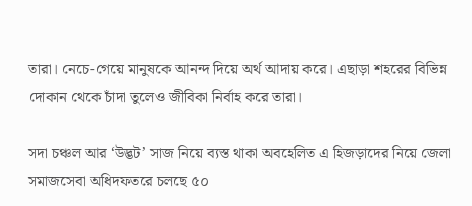তারা। নেচে-গেয়ে মানুষকে আনন্দ দিয়ে অর্থ আদায় করে। এছাড়া শহরের বিভিন্ন দোকান থেকে চাঁদা তুলেও জীবিকা নির্বাহ করে তারা।

সদা চঞ্চল আর ‘উদ্ভট’ সাজ নিয়ে ব্যস্ত থাকা অবহেলিত এ হিজড়াদের নিয়ে জেলা সমাজসেবা অধিদফতরে চলছে ৫০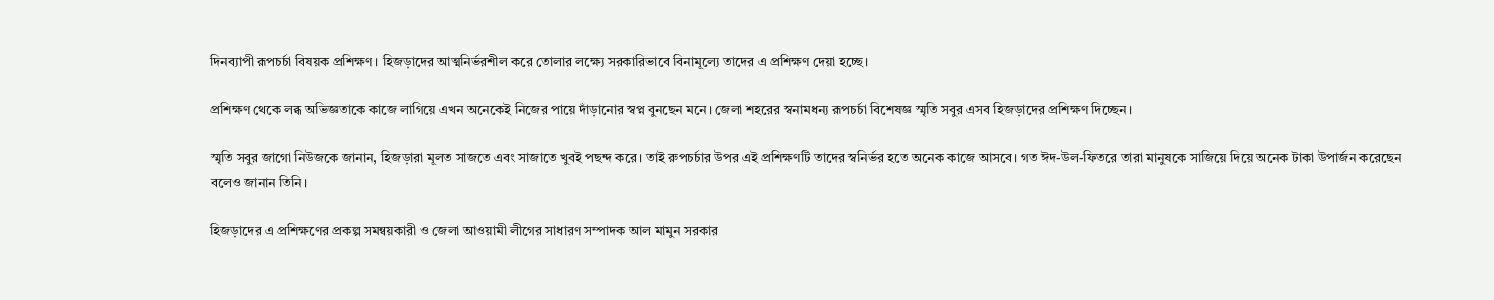দিনব্যাপী রূপচর্চা বিষয়ক প্রশিক্ষণ। হিজড়াদের আত্মনির্ভরশীল করে তোলার লক্ষ্যে সরকারিভাবে বিনামূল্যে তাদের এ প্রশিক্ষণ দেয়া হচ্ছে।

প্রশিক্ষণ থেকে লব্ধ অভিজ্ঞতাকে কাজে লাগিয়ে এখন অনেকেই নিজের পায়ে দাঁড়ানোর স্বপ্ন বুনছেন মনে। জেলা শহরের স্বনামধন্য রূপচর্চা বিশেষজ্ঞ স্মৃতি সবুর এসব হিজড়াদের প্রশিক্ষণ দিচ্ছেন।

স্মৃতি সবুর জাগো নিউজকে জানান, হিজড়ারা মূলত সাজতে এবং সাজাতে খুবই পছন্দ করে। তাই রুপচর্চার উপর এই প্রশিক্ষণটি তাদের স্বনির্ভর হতে অনেক কাজে আসবে। গত ঈদ-উল-ফিতরে তারা মানুষকে সাজিয়ে দিয়ে অনেক টাকা উপার্জন করেছেন বলেও জানান তিনি।

হিজড়াদের এ প্রশিক্ষণের প্রকল্প সমন্বয়কারী ও জেলা আওয়ামী লীগের সাধারণ সম্পাদক আল মামুন সরকার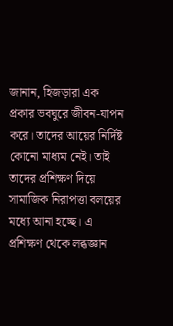জানান, হিজড়ারা এক প্রকার ভবঘুরে জীবন-যাপন করে। তাদের আয়ের নির্দিষ্ট কোনো মাধ্যম নেই। তাই তাদের প্রশিক্ষণ দিয়ে সামাজিক নিরাপত্তা বলয়ের মধ্যে আনা হচ্ছে। এ প্রশিক্ষণ থেকে লব্ধজ্ঞান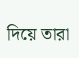দিয়ে তারা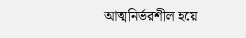আত্মনির্ভরশীল হয়ে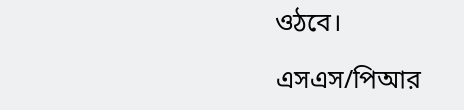ওঠবে।

এসএস/পিআর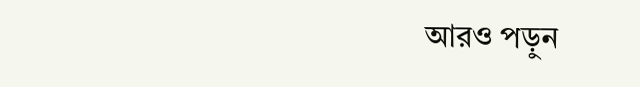আরও পড়ুন